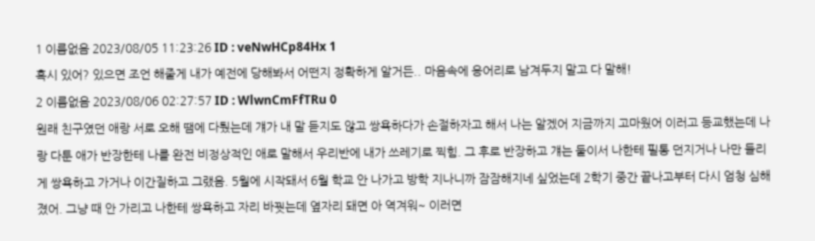1 이름없음 2023/08/05 11:23:26 ID : veNwHCp84Hx 1
혹시 있어? 있으면 조언 해줄게 내가 예전에 당해봐서 어떤지 정확하게 알거든.. 마음속에 응어리로 남겨두지 말고 다 말해!
2 이름없음 2023/08/06 02:27:57 ID : WlwnCmFfTRu 0
원래 친구였던 애랑 서로 오해 땜에 다퉜는데 걔가 내 말 듣지도 않고 쌍욕하다가 손절하자고 해서 나는 알겠어 지금까지 고마웠어 이러고 등교했는데 나랑 다툰 애가 반장한테 나를 완전 비정상적인 애로 말해서 우리반에 내가 쓰레기로 찍힘. 그 후로 반장하고 걔는 둘이서 나한테 필통 던지거나 나만 들리게 쌍욕하고 가거나 이간질하고 그랬음. 5월에 시작돼서 6월 학교 안 나가고 방학 지나니까 잠잠해지네 싶었는데 2학기 중간 끝나고부터 다시 엄청 심해졌어. 그냥 때 안 가리고 나한테 쌍욕하고 자리 바꿧는데 옆자리 돼면 아 역겨워~ 이러면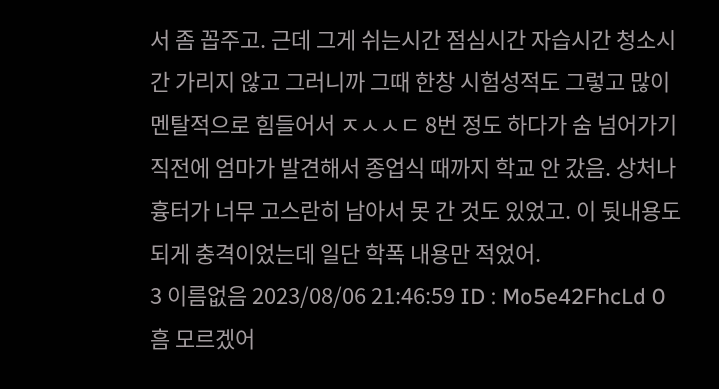서 좀 꼽주고. 근데 그게 쉬는시간 점심시간 자습시간 청소시간 가리지 않고 그러니까 그때 한창 시험성적도 그렇고 많이 멘탈적으로 힘들어서 ㅈㅅㅅㄷ 8번 정도 하다가 숨 넘어가기 직전에 엄마가 발견해서 종업식 때까지 학교 안 갔음. 상처나 흉터가 너무 고스란히 남아서 못 간 것도 있었고. 이 뒷내용도 되게 충격이었는데 일단 학폭 내용만 적었어.
3 이름없음 2023/08/06 21:46:59 ID : Mo5e42FhcLd 0
흠 모르겠어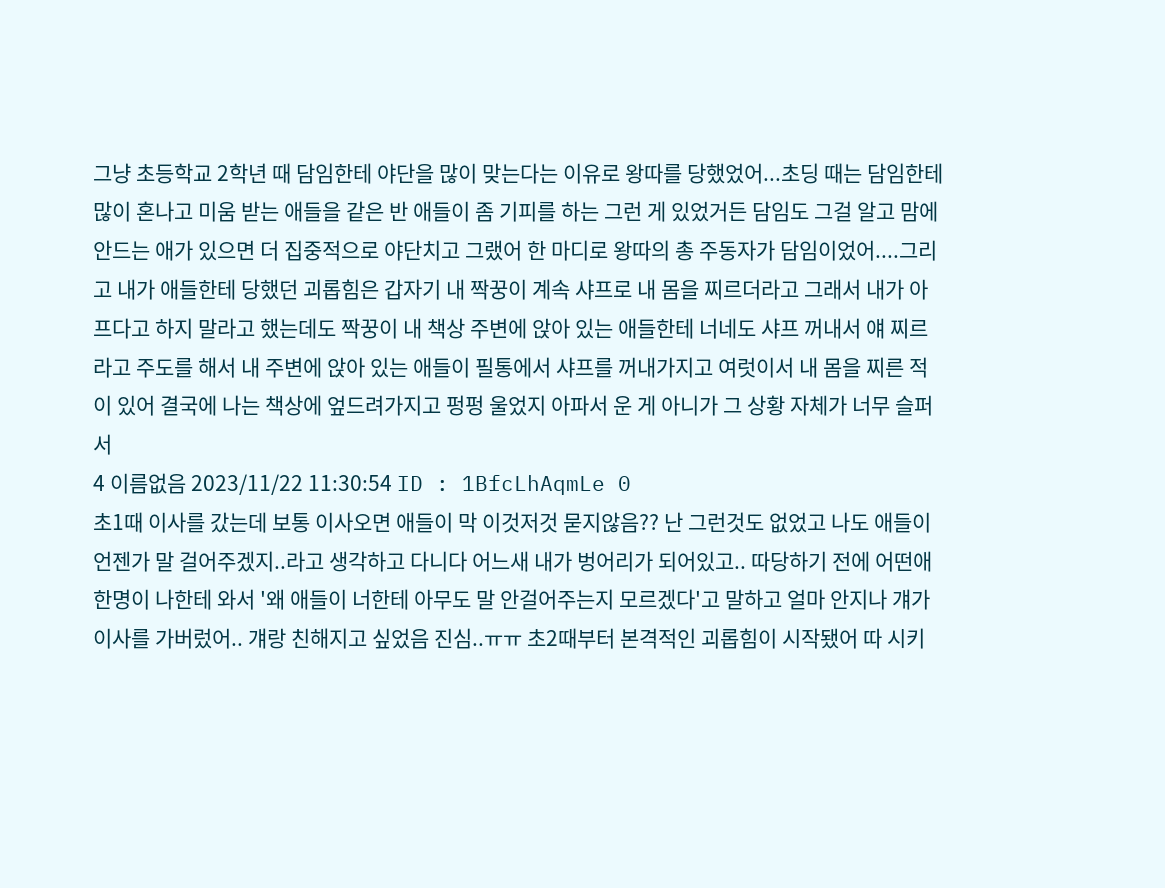그냥 초등학교 2학년 때 담임한테 야단을 많이 맞는다는 이유로 왕따를 당했었어...초딩 때는 담임한테 많이 혼나고 미움 받는 애들을 같은 반 애들이 좀 기피를 하는 그런 게 있었거든 담임도 그걸 알고 맘에 안드는 애가 있으면 더 집중적으로 야단치고 그랬어 한 마디로 왕따의 총 주동자가 담임이었어....그리고 내가 애들한테 당했던 괴롭힘은 갑자기 내 짝꿍이 계속 샤프로 내 몸을 찌르더라고 그래서 내가 아프다고 하지 말라고 했는데도 짝꿍이 내 책상 주변에 앉아 있는 애들한테 너네도 샤프 꺼내서 얘 찌르라고 주도를 해서 내 주변에 앉아 있는 애들이 필통에서 샤프를 꺼내가지고 여럿이서 내 몸을 찌른 적이 있어 결국에 나는 책상에 엎드려가지고 펑펑 울었지 아파서 운 게 아니가 그 상황 자체가 너무 슬퍼서
4 이름없음 2023/11/22 11:30:54 ID : 1BfcLhAqmLe 0
초1때 이사를 갔는데 보통 이사오면 애들이 막 이것저것 묻지않음?? 난 그런것도 없었고 나도 애들이 언젠가 말 걸어주겠지..라고 생각하고 다니다 어느새 내가 벙어리가 되어있고.. 따당하기 전에 어떤애 한명이 나한테 와서 '왜 애들이 너한테 아무도 말 안걸어주는지 모르겠다'고 말하고 얼마 안지나 걔가 이사를 가버렀어.. 걔랑 친해지고 싶었음 진심..ㅠㅠ 초2때부터 본격적인 괴롭힘이 시작됐어 따 시키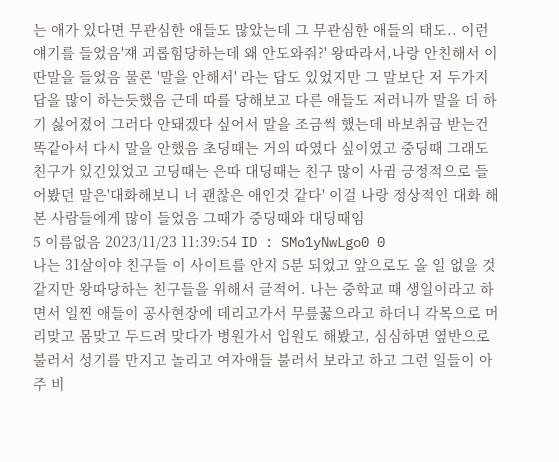는 애가 있다면 무관심한 애들도 많았는데 그 무관심한 애들의 태도.. 이런얘기를 들었음'쟤 괴롭힘당하는데 왜 안도와줘?' 왕따라서,나랑 안친해서 이딴말을 들었음 물론 '말을 안해서' 라는 답도 있었지만 그 말보단 저 두가지 답을 많이 하는듯했음 근데 따를 당해보고 다른 애들도 저러니까 말을 더 하기 싫어졌어 그러다 안돼겠다 싶어서 말을 조금씩 했는데 바보취급 받는건 똑같아서 다시 말을 안했음 초딩때는 거의 따였다 싶이였고 중딩때 그래도 친구가 있긴있었고 고딩때는 은따 대딩때는 친구 많이 사귐 긍정적으로 들어봤던 말은'대화해보니 너 괜찮은 애인것 같다' 이걸 나랑 정상적인 대화 해본 사람들에게 많이 들었음 그때가 중딩때와 대딩때임
5 이름없음 2023/11/23 11:39:54 ID : SMo1yNwLgo0 0
나는 31살이야 친구들 이 사이트를 안지 5분 되었고 앞으로도 올 일 없을 것 같지만 왕따당하는 친구들을 위해서 글적어. 나는 중학교 때 생일이라고 하면서 일찐 애들이 공사현장에 데리고가서 무릎꿇으라고 하더니 각목으로 머리맞고 몸맞고 두드려 맞다가 병원가서 입원도 해봤고, 심심하면 옆반으로 불러서 성기를 만지고 놀리고 여자애들 불러서 보라고 하고 그런 일들이 아주 비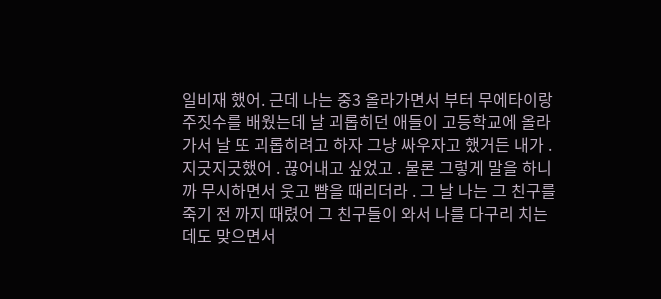일비재 했어. 근데 나는 중3 올라가면서 부터 무에타이랑 주짓수를 배웠는데 날 괴롭히던 애들이 고등학교에 올라가서 날 또 괴롭히려고 하자 그냥 싸우자고 했거든 내가 . 지긋지긋했어 . 끊어내고 싶었고 . 물론 그렇게 말을 하니까 무시하면서 웃고 뺨을 때리더라 . 그 날 나는 그 친구를 죽기 전 까지 때렸어 그 친구들이 와서 나를 다구리 치는데도 맞으면서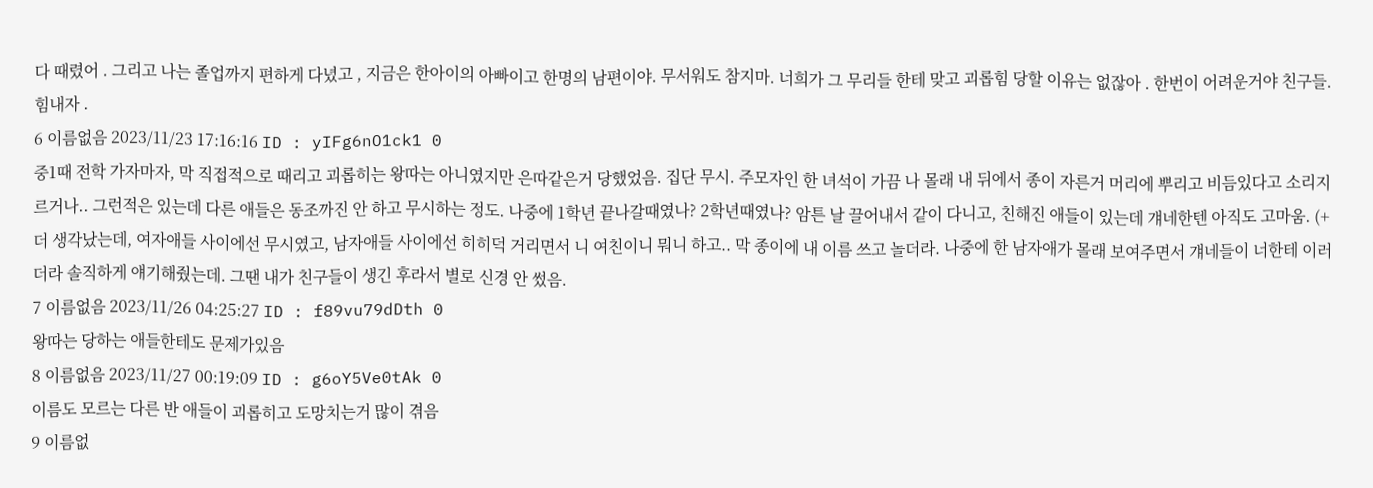다 때렸어 . 그리고 나는 졸업까지 편하게 다녔고 , 지금은 한아이의 아빠이고 한명의 남편이야. 무서워도 참지마. 너희가 그 무리들 한테 맞고 괴롭힘 당할 이유는 없잖아 . 한번이 어려운거야 친구들. 힘내자 .
6 이름없음 2023/11/23 17:16:16 ID : yIFg6nO1ck1 0
중1때 전학 가자마자, 막 직접적으로 때리고 괴롭히는 왕따는 아니였지만 은따같은거 당했었음. 집단 무시. 주모자인 한 녀석이 가끔 나 몰래 내 뒤에서 종이 자른거 머리에 뿌리고 비듬있다고 소리지르거나.. 그런적은 있는데 다른 애들은 동조까진 안 하고 무시하는 정도. 나중에 1학년 끝나갈때였나? 2학년때였나? 암튼 날 끌어내서 같이 다니고, 친해진 애들이 있는데 걔네한텐 아직도 고마움. (+ 더 생각났는데, 여자애들 사이에선 무시였고, 남자애들 사이에선 히히덕 거리면서 니 여친이니 뭐니 하고.. 막 종이에 내 이름 쓰고 놀더라. 나중에 한 남자애가 몰래 보여주면서 걔네들이 너한테 이러더라 솔직하게 얘기해줬는데. 그땐 내가 친구들이 생긴 후라서 별로 신경 안 썼음.
7 이름없음 2023/11/26 04:25:27 ID : f89vu79dDth 0
왕따는 당하는 애들한테도 문제가있음
8 이름없음 2023/11/27 00:19:09 ID : g6oY5Ve0tAk 0
이름도 모르는 다른 반 애들이 괴롭히고 도망치는거 많이 겪음
9 이름없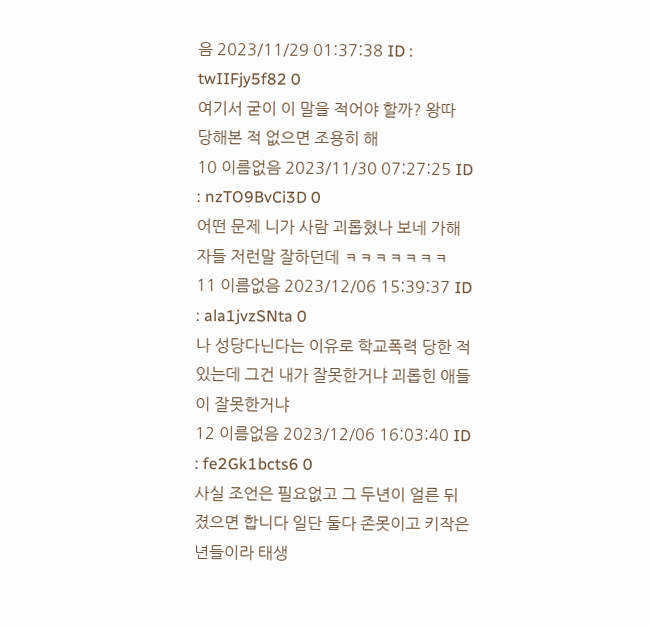음 2023/11/29 01:37:38 ID : twIIFjy5f82 0
여기서 굳이 이 말을 적어야 할까? 왕따 당해본 적 없으면 조용히 해
10 이름없음 2023/11/30 07:27:25 ID : nzTO9BvCi3D 0
어떤 문제 니가 사람 괴롭혔나 보네 가해자들 저런말 잘하던데 ㅋㅋㅋㅋㅋㅋㅋ
11 이름없음 2023/12/06 15:39:37 ID : ala1jvzSNta 0
나 성당다닌다는 이유로 학교폭력 당한 적 있는데 그건 내가 잘못한거냐 괴롭힌 애들이 잘못한거냐
12 이름없음 2023/12/06 16:03:40 ID : fe2Gk1bcts6 0
사실 조언은 필요없고 그 두년이 얼른 뒤졌으면 합니다 일단 둘다 존못이고 키작은 년들이라 태생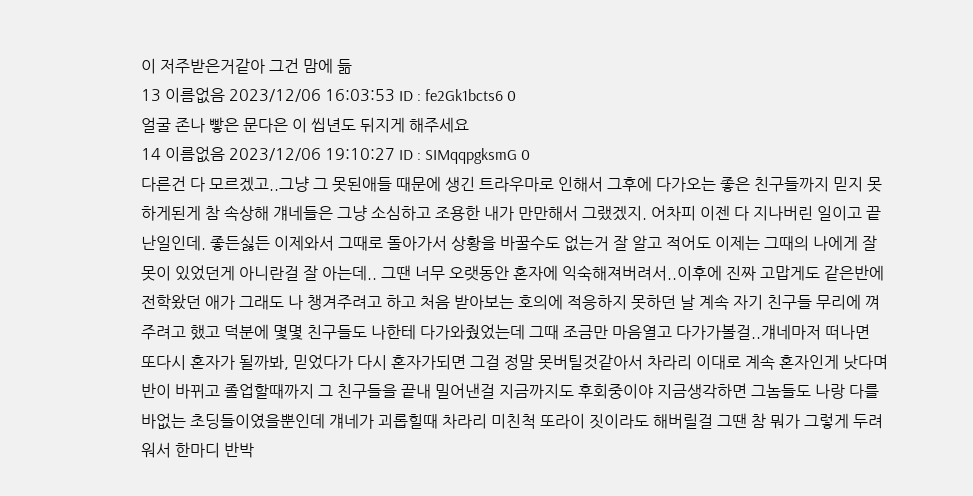이 저주받은거같아 그건 맘에 듦
13 이름없음 2023/12/06 16:03:53 ID : fe2Gk1bcts6 0
얼굴 존나 빻은 문다은 이 씹년도 뒤지게 해주세요
14 이름없음 2023/12/06 19:10:27 ID : SIMqqpgksmG 0
다른건 다 모르겠고..그냥 그 못된애들 때문에 생긴 트라우마로 인해서 그후에 다가오는 좋은 친구들까지 믿지 못하게된게 참 속상해 걔네들은 그냥 소심하고 조용한 내가 만만해서 그랬겠지. 어차피 이젠 다 지나버린 일이고 끝난일인데. 좋든싫든 이제와서 그때로 돌아가서 상황을 바꿀수도 없는거 잘 알고 적어도 이제는 그때의 나에게 잘못이 있었던게 아니란걸 잘 아는데.. 그땐 너무 오랫동안 혼자에 익숙해져버려서..이후에 진짜 고맙게도 같은반에 전학왔던 애가 그래도 나 챙겨주려고 하고 처음 받아보는 호의에 적응하지 못하던 날 계속 자기 친구들 무리에 껴주려고 했고 덕분에 몇몇 친구들도 나한테 다가와줬었는데 그때 조금만 마음열고 다가가볼걸..걔네마저 떠나면 또다시 혼자가 될까봐, 믿었다가 다시 혼자가되면 그걸 정말 못버틸것같아서 차라리 이대로 계속 혼자인게 낫다며 반이 바뀌고 졸업할때까지 그 친구들을 끝내 밀어낸걸 지금까지도 후회중이야 지금생각하면 그놈들도 나랑 다를바없는 초딩들이였을뿐인데 걔네가 괴롭힐때 차라리 미친척 또라이 짓이라도 해버릴걸 그땐 참 뭐가 그렇게 두려워서 한마디 반박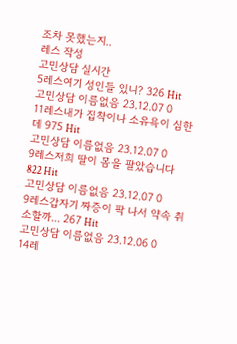조차 못했는지..
레스 작성
고민상담 실시간
5레스여기 성인들 있니? 326 Hit
고민상담 이름없음 23.12.07 0
11레스내가 집착이나 소유욕이 심한데 975 Hit
고민상담 이름없음 23.12.07 0
9레스저희 딸이 몸을 팔았습니다 822 Hit
고민상담 이름없음 23.12.07 0
9레스갑자기 짜증이 팍 나서 약속 취소할까... 267 Hit
고민상담 이름없음 23.12.06 0
14레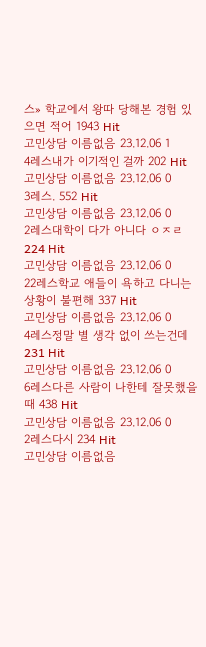스» 학교에서 왕따 당해본 경험 있으면 적어 1943 Hit
고민상담 이름없음 23.12.06 1
4레스내가 이기적인 걸까 202 Hit
고민상담 이름없음 23.12.06 0
3레스. 552 Hit
고민상담 이름없음 23.12.06 0
2레스대학이 다가 아니다 ㅇㅈㄹ 224 Hit
고민상담 이름없음 23.12.06 0
22레스학교 애들이 욕하고 다니는 상황이 불편해 337 Hit
고민상담 이름없음 23.12.06 0
4레스정말 별 생각 없이 쓰는건데 231 Hit
고민상담 이름없음 23.12.06 0
6레스다른 사람이 나한테 잘못했을 때 438 Hit
고민상담 이름없음 23.12.06 0
2레스다시 234 Hit
고민상담 이름없음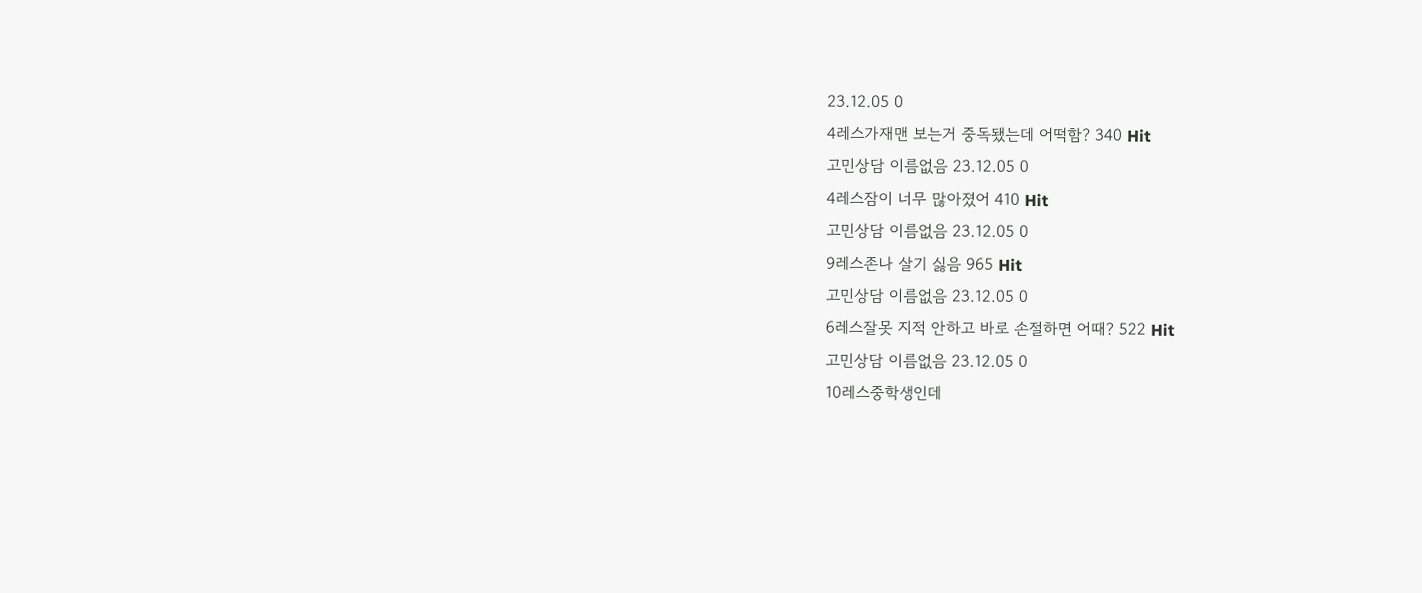23.12.05 0
4레스가재맨 보는거 중독됐는데 어떡함? 340 Hit
고민상담 이름없음 23.12.05 0
4레스잠이 너무 많아졌어 410 Hit
고민상담 이름없음 23.12.05 0
9레스존나 살기 싫음 965 Hit
고민상담 이름없음 23.12.05 0
6레스잘못 지적 안하고 바로 손절하면 어때? 522 Hit
고민상담 이름없음 23.12.05 0
10레스중학생인데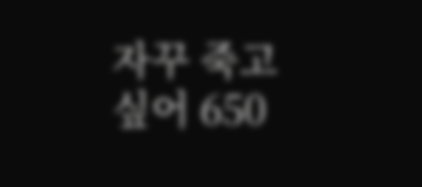자꾸 죽고싶어 650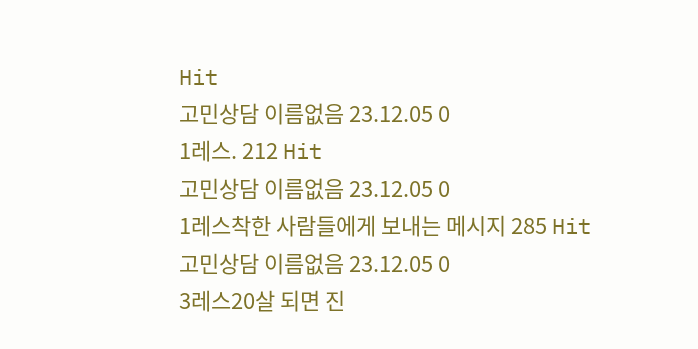Hit
고민상담 이름없음 23.12.05 0
1레스. 212 Hit
고민상담 이름없음 23.12.05 0
1레스착한 사람들에게 보내는 메시지 285 Hit
고민상담 이름없음 23.12.05 0
3레스20살 되면 진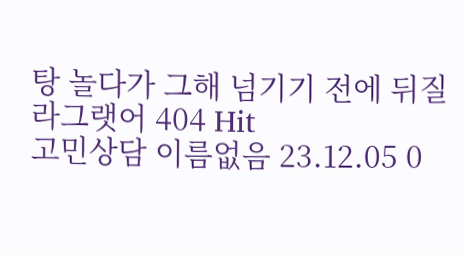탕 놀다가 그해 넘기기 전에 뒤질라그랫어 404 Hit
고민상담 이름없음 23.12.05 0